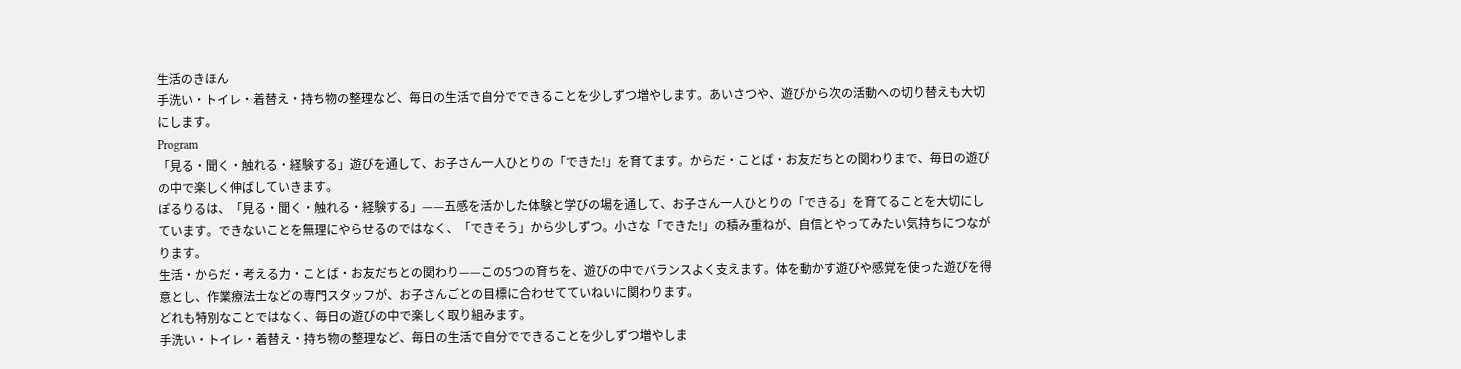生活のきほん
手洗い・トイレ・着替え・持ち物の整理など、毎日の生活で自分でできることを少しずつ増やします。あいさつや、遊びから次の活動への切り替えも大切にします。
Program
「見る・聞く・触れる・経験する」遊びを通して、お子さん一人ひとりの「できた!」を育てます。からだ・ことば・お友だちとの関わりまで、毎日の遊びの中で楽しく伸ばしていきます。
ぽるりるは、「見る・聞く・触れる・経験する」——五感を活かした体験と学びの場を通して、お子さん一人ひとりの「できる」を育てることを大切にしています。できないことを無理にやらせるのではなく、「できそう」から少しずつ。小さな「できた!」の積み重ねが、自信とやってみたい気持ちにつながります。
生活・からだ・考える力・ことば・お友だちとの関わり——この5つの育ちを、遊びの中でバランスよく支えます。体を動かす遊びや感覚を使った遊びを得意とし、作業療法士などの専門スタッフが、お子さんごとの目標に合わせてていねいに関わります。
どれも特別なことではなく、毎日の遊びの中で楽しく取り組みます。
手洗い・トイレ・着替え・持ち物の整理など、毎日の生活で自分でできることを少しずつ増やしま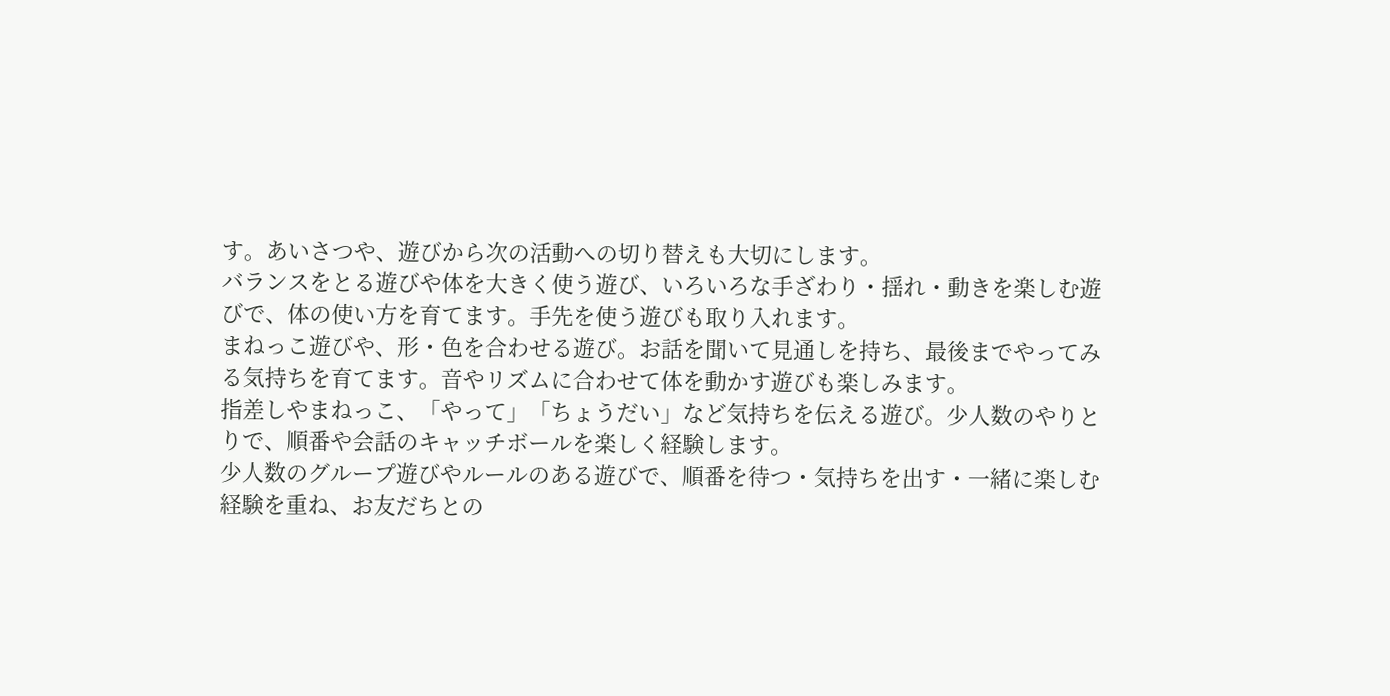す。あいさつや、遊びから次の活動への切り替えも大切にします。
バランスをとる遊びや体を大きく使う遊び、いろいろな手ざわり・揺れ・動きを楽しむ遊びで、体の使い方を育てます。手先を使う遊びも取り入れます。
まねっこ遊びや、形・色を合わせる遊び。お話を聞いて見通しを持ち、最後までやってみる気持ちを育てます。音やリズムに合わせて体を動かす遊びも楽しみます。
指差しやまねっこ、「やって」「ちょうだい」など気持ちを伝える遊び。少人数のやりとりで、順番や会話のキャッチボールを楽しく経験します。
少人数のグループ遊びやルールのある遊びで、順番を待つ・気持ちを出す・一緒に楽しむ経験を重ね、お友だちとの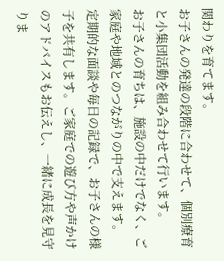関わりを育てます。
お子さんの発達の段階に合わせて、個別療育と小集団活動を組み合わせて行います。
お子さんの育ちは、施設の中だけでなく、ご家庭や地域とのつながりの中で支えます。
定期的な面談や毎日の記録で、お子さんの様子を共有します。ご家庭での遊び方や声かけのアドバイスもお伝えし、一緒に成長を見守りま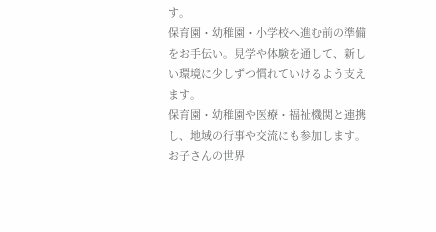す。
保育園・幼稚園・小学校へ進む前の準備をお手伝い。見学や体験を通して、新しい環境に少しずつ慣れていけるよう支えます。
保育園・幼稚園や医療・福祉機関と連携し、地域の行事や交流にも参加します。お子さんの世界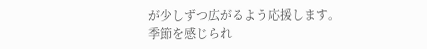が少しずつ広がるよう応援します。
季節を感じられ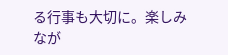る行事も大切に。楽しみなが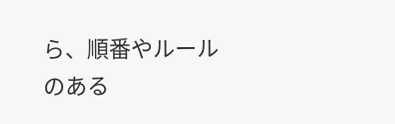ら、順番やルールのある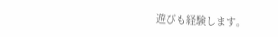遊びも経験します。